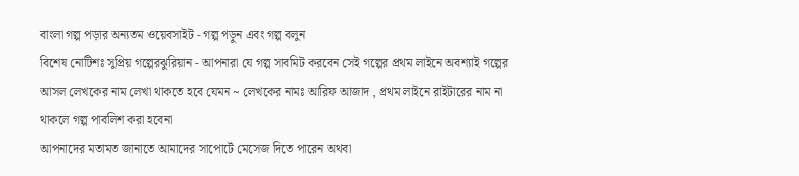বাংলা গল্প পড়ার অন্যতম ওয়েবসাইট - গল্প পড়ুন এবং গল্প বলুন
বিশেষ নোটিশঃ সুপ্রিয় গল্পেরঝুরিয়ান - আপনারা যে গল্প সাবমিট করবেন সেই গল্পের প্রথম লাইনে অবশ্যাই গল্পের আসল লেখকের নাম লেখা থাকতে হবে যেমন ~ লেখকের নামঃ আরিফ আজাদ , প্রথম লাইনে রাইটারের নাম না থাকলে গল্প পাবলিশ করা হবেনা
আপনাদের মতামত জানাতে আমাদের সাপোর্টে মেসেজ দিতে পারেন অথবা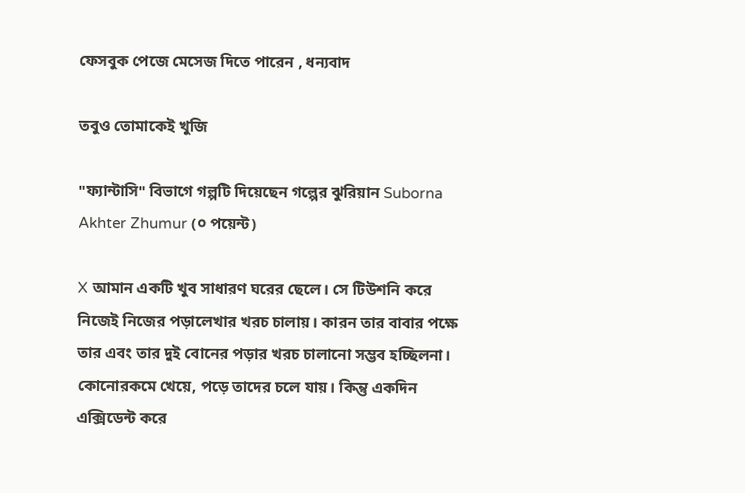ফেসবুক পেজে মেসেজ দিতে পারেন , ধন্যবাদ

তবুও তোমাকেই খুজি

"ফ্যান্টাসি" বিভাগে গল্পটি দিয়েছেন গল্পের ঝুরিয়ান Suborna Akhter Zhumur (০ পয়েন্ট)

X আমান একটি খুব সাধারণ ঘরের ছেলে। সে টিউশনি করে নিজেই নিজের পড়ালেখার খরচ চালায়। কারন তার বাবার পক্ষে তার এবং তার দুই বোনের পড়ার খরচ চালানো সম্ভব হচ্ছিলনা। কোনোরকমে খেয়ে, পড়ে তাদের চলে যায়। কিন্তু একদিন এক্সিডেন্ট করে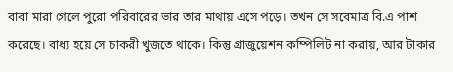বাবা মারা গেলে পুরো পরিবারের ভার তার মাথায় এসে পড়ে। তখন সে সবেমাত্র বি.এ পাশ করেছে। বাধ্য হয়ে সে চাকরী খুজতে থাকে। কিন্তু গ্রাজুয়েশন কম্পিলিট না করায়, আর টাকার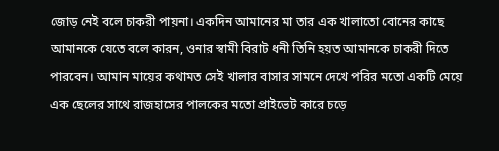জোড় নেই বলে চাকরী পায়না। একদিন আমানের মা তার এক খালাতো বোনের কাছে আমানকে যেতে বলে কারন, ওনার স্বামী বিরাট ধনী তিনি হয়ত আমানকে চাকরী দিতে পারবেন। আমান মায়ের কথামত সেই খালার বাসার সামনে দেখে পরির মতো একটি মেয়ে এক ছেলের সাথে রাজহাসের পালকের মতো প্রাইভেট কারে চড়ে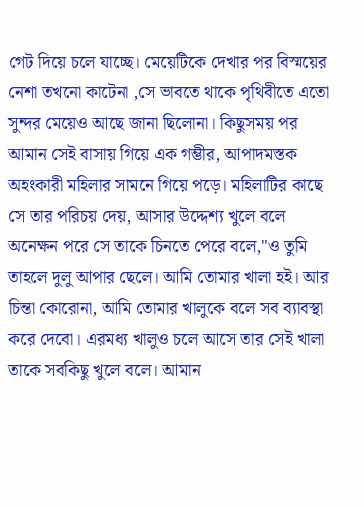গেট দিয়ে চলে যাচ্ছে। মেয়েটিকে দেখার পর বিস্ময়ের নেশা তখনো কাটেনা ,সে ভাবতে থাকে পৃথিবীতে এতো সুন্দর মেয়েও আছে জানা ছিলোনা। কিছুসময় পর আমান সেই বাসায় গিয়ে এক গম্ভীর, আপাদমস্তক অহংকারী মহিলার সামনে গিয়ে পড়ে। মহিলাটির কাছে সে তার পরিচয় দেয়, আসার উদ্দেশ্য খুলে বলে অনেক্ষন পরে সে তাকে চিনতে পেরে বলে,"ও তুমি তাহলে দুলু আপার ছেলে। আমি তোমার খালা হই। আর চিন্তা কোরোনা, আমি তোমার খালুকে বলে সব ব্যাবস্থা করে দেবো। এরমধ্য খালুও চলে আসে তার সেই খালা তাকে সবকিছু খুলে বলে। আমান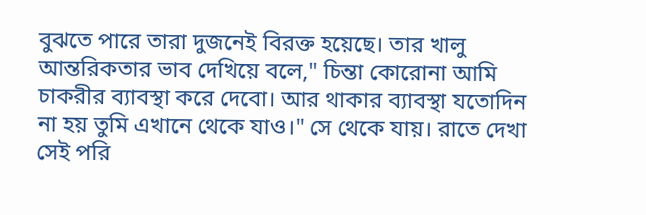বুঝতে পারে তারা দুজনেই বিরক্ত হয়েছে। তার খালু আন্তরিকতার ভাব দেখিয়ে বলে," চিন্তা কোরোনা আমি চাকরীর ব্যাবস্থা করে দেবো। আর থাকার ব্যাবস্থা যতোদিন না হয় তুমি এখানে থেকে যাও।" সে থেকে যায়। রাতে দেখা সেই পরি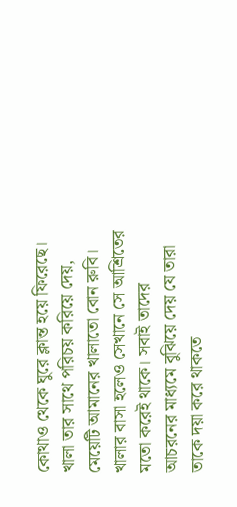কোথাও থেকে ঘুরে ক্লান্ত হয়ে ফিরেছে। খালা তার সাথে পরিচয় করিয়ে দেয়, মেয়েটি আমানের খালাতো বোন রুবি। খালার বাসা হলেও সেখানে সে আশ্রিতের মতো করেই থাকে। সবাই তাদের আচরনের মাধ্যমে বুঝিয়ে দেয় যে তারা তাকে দয়া করে থাকতে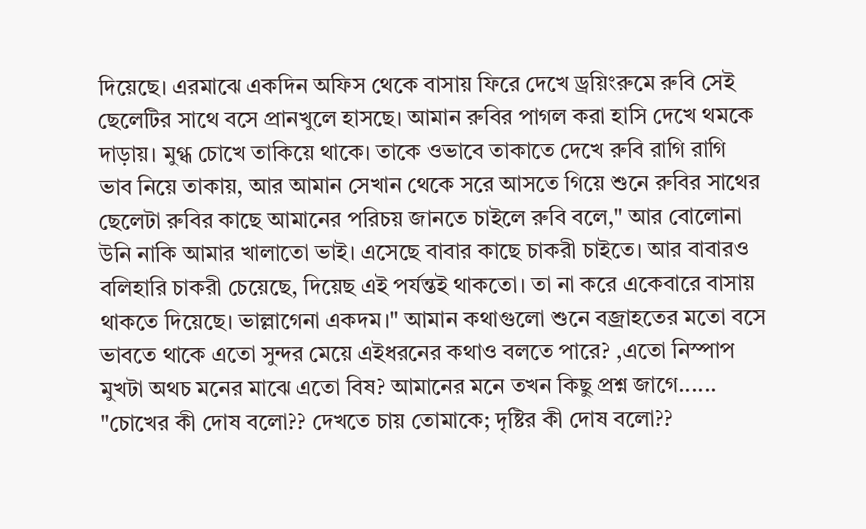দিয়েছে। এরমাঝে একদিন অফিস থেকে বাসায় ফিরে দেখে ড্রয়িংরুমে রুবি সেই ছেলেটির সাথে বসে প্রানখুলে হাসছে। আমান রুবির পাগল করা হাসি দেখে থমকে দাড়ায়। মুগ্ধ চোখে তাকিয়ে থাকে। তাকে ওভাবে তাকাতে দেখে রুবি রাগি রাগি ভাব নিয়ে তাকায়, আর আমান সেখান থেকে সরে আসতে গিয়ে শুনে রুবির সাথের ছেলেটা রুবির কাছে আমানের পরিচয় জানতে চাইলে রুবি বলে," আর বোলোনা উনি নাকি আমার খালাতো ভাই। এসেছে বাবার কাছে চাকরী চাইতে। আর বাবারও বলিহারি চাকরী চেয়েছে, দিয়েছ এই পর্যন্তই থাকতো। তা না করে একেবারে বাসায় থাকতে দিয়েছে। ভাল্লাগেনা একদম।" আমান কথাগুলো শুনে বজ্রাহতের মতো বসে ভাবতে থাকে এতো সুন্দর মেয়ে এইধরনের কথাও বলতে পারে? ,এতো নিস্পাপ মুখটা অথচ মনের মাঝে এতো বিষ? আমানের মনে তখন কিছু প্রশ্ন জাগে...... "চোখের কী দোষ বলো?? দেখতে চায় তোমাকে; দৃষ্টির কী দোষ বলো??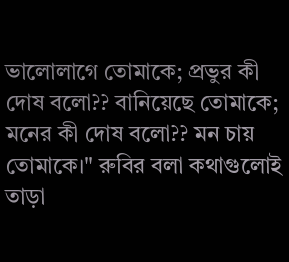ভালোলাগে তোমাকে; প্রভুর কী দোষ বলো?? বানিয়েছে তোমাকে; মনের কী দোষ বলো?? মন চায় তোমাকে।" রুবির বলা কথাগুলোই তাড়া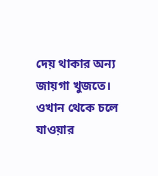দেয় থাকার অন্য জায়গা খুজতে। ওখান থেকে চলে যাওয়ার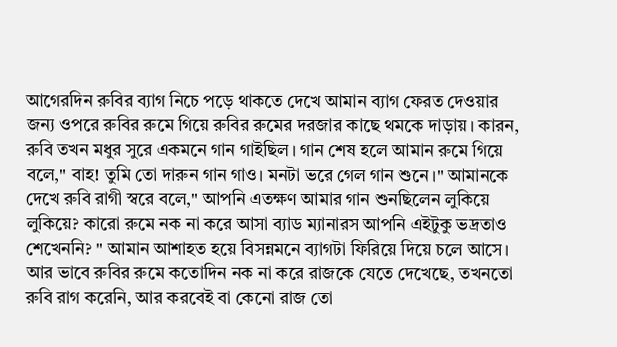আগেরদিন রুবির ব্যাগ নিচে পড়ে থাকতে দেখে আমান ব্যাগ ফেরত দেওয়ার জন্য ওপরে রুবির রুমে গিয়ে রুবির রুমের দরজার কাছে থমকে দাড়ায়। কারন, রুবি তখন মধুর সুরে একমনে গান গাইছিল। গান শেষ হলে আমান রুমে গিয়ে বলে," বাহ! তুমি তো দারুন গান গাও। মনটা ভরে গেল গান শুনে।" আমানকে দেখে রুবি রাগী স্বরে বলে," আপনি এতক্ষণ আমার গান শুনছিলেন লুকিয়ে লুকিয়ে? কারো রুমে নক না করে আসা ব্যাড ম্যানারস আপনি এইটুকু ভদ্রতাও শেখেননি? " আমান আশাহত হয়ে বিসন্নমনে ব্যাগটা ফিরিয়ে দিয়ে চলে আসে। আর ভাবে রুবির রুমে কতোদিন নক না করে রাজকে যেতে দেখেছে, তখনতো রুবি রাগ করেনি, আর করবেই বা কেনো রাজ তো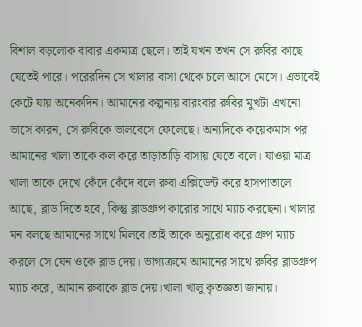বিশাল বড়লোক বাবার একমাত্র ছেলে। তাই যখন তখন সে রুবির কাছে যেতেই পারে। পরেরদিন সে খালার বাসা থেকে চলে আসে মেসে। এভাবেই কেটে যায় অনেকদিন। আমানের কল্পনায় বারংবার রুবির মুখটা এখনো ভাসে কারন, সে রুবিকে ভালবেসে ফেলেছে। অন্যদিকে কয়েকমাস পর আমানের খালা তাকে কল করে তাড়াতাড়ি বাসায় যেতে বলে। যাওয়া মাত্র খালা তাকে দেখে কেঁদে কেঁদে বলে রুবা এক্সিডেন্ট করে হাসপাতালে আছে, ব্লাড দিতে হবে, কিন্তু ব্লাডগ্রুপ কারোর সাথে ম্যাচ করছেনা। খালার মন বলছে আমানের সাথে মিলবে।তাই তাকে অনুরোধ করে গ্রুপ ম্যাচ করলে সে যেন ওকে ব্লাড দেয়। ভাগ্যক্রমে আমানের সাথে রুবির ব্লাডগ্রুপ ম্যাচ করে, আমান রুবাকে ব্লাড দেয়।খালা খালু কৃতজ্ঞতা জানায়।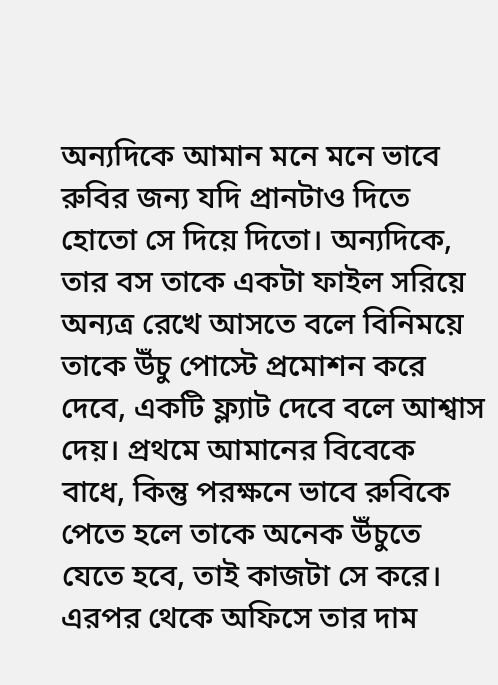অন্যদিকে আমান মনে মনে ভাবে রুবির জন্য যদি প্রানটাও দিতে হোতো সে দিয়ে দিতো। অন্যদিকে, তার বস তাকে একটা ফাইল সরিয়ে অন্যত্র রেখে আসতে বলে বিনিময়ে তাকে উঁচু পোস্টে প্রমোশন করে দেবে, একটি ফ্ল্যাট দেবে বলে আশ্বাস দেয়। প্রথমে আমানের বিবেকে বাধে, কিন্তু পরক্ষনে ভাবে রুবিকে পেতে হলে তাকে অনেক উঁচুতে যেতে হবে, তাই কাজটা সে করে। এরপর থেকে অফিসে তার দাম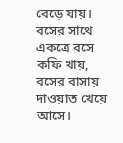বেড়ে যায়। বসের সাথে একত্রে বসে কফি খায়, বসের বাসায় দাওয়াত খেয়ে আসে।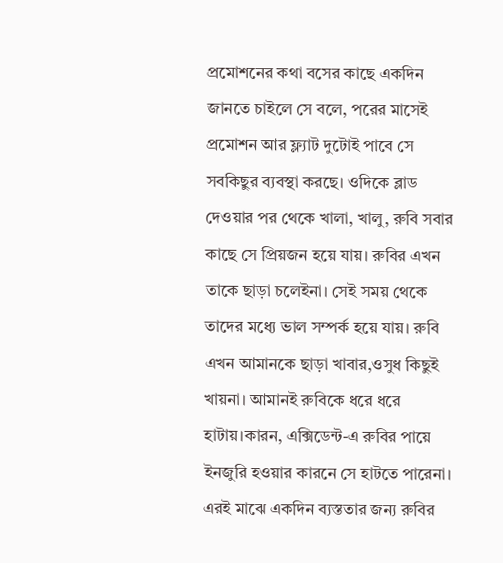প্রমোশনের কথা বসের কাছে একদিন জানতে চাইলে সে বলে, পরের মাসেই প্রমোশন আর ফ্ল্যাট দুটোই পাবে সে সবকিছুর ব্যবস্থা করছে। ওদিকে ব্লাড দেওয়ার পর থেকে খালা, খালু, রুবি সবার কাছে সে প্রিয়জন হয়ে যায়। রুবির এখন তাকে ছাড়া চলেইনা। সেই সময় থেকে তাদের মধ্যে ভাল সম্পর্ক হয়ে যায়। রুবি এখন আমানকে ছাড়া খাবার,ওসুধ কিছুই খায়না। আমানই রুবিকে ধরে ধরে হাটায়।কারন, এক্সিডেন্ট-এ রুবির পায়ে ইনজুরি হওয়ার কারনে সে হাটতে পারেনা। এরই মাঝে একদিন ব্যস্ততার জন্য রুবির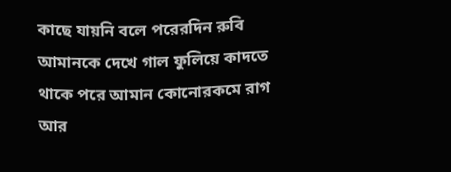কাছে যায়নি বলে পরেরদিন রুবি আমানকে দেখে গাল ফুলিয়ে কাদতে থাকে পরে আমান কোনোরকমে রাগ আর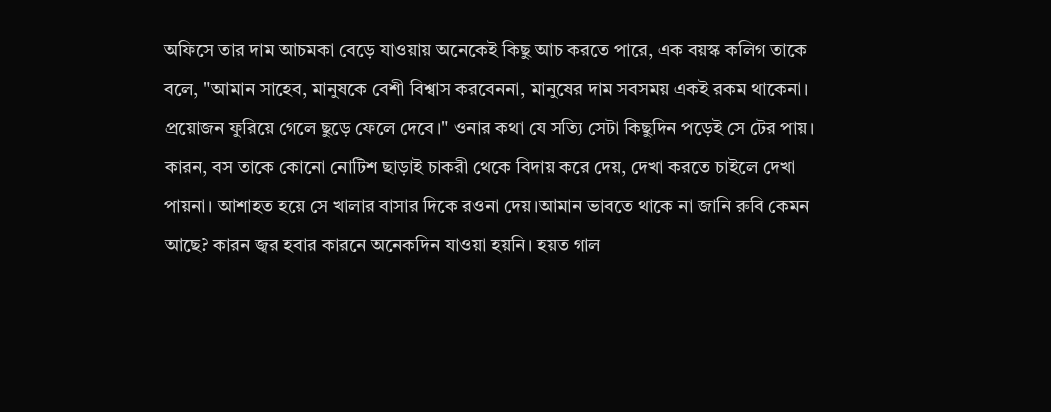অফিসে তার দাম আচমকা বেড়ে যাওয়ায় অনেকেই কিছু আচ করতে পারে, এক বয়স্ক কলিগ তাকে বলে, "আমান সাহেব, মানুষকে বেশী বিশ্বাস করবেননা, মানুষের দাম সবসময় একই রকম থাকেনা। প্রয়োজন ফুরিয়ে গেলে ছুড়ে ফেলে দেবে।" ওনার কথা যে সত্যি সেটা কিছুদিন পড়েই সে টের পায়। কারন, বস তাকে কোনো নোটিশ ছাড়াই চাকরী থেকে বিদায় করে দেয়, দেখা করতে চাইলে দেখা পায়না। আশাহত হয়ে সে খালার বাসার দিকে রওনা দেয়।আমান ভাবতে থাকে না জানি রুবি কেমন আছে? কারন জ্বর হবার কারনে অনেকদিন যাওয়া হয়নি। হয়ত গাল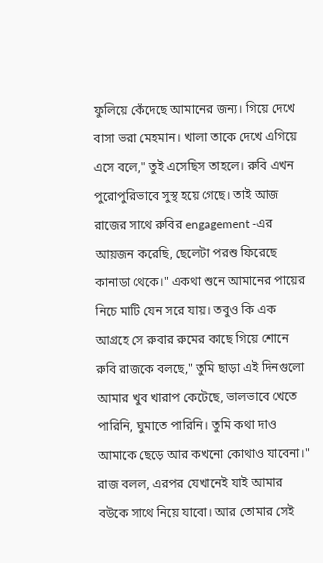ফুলিয়ে কেঁদেছে আমানের জন্য। গিয়ে দেখে বাসা ভরা মেহমান। খালা তাকে দেখে এগিয়ে এসে বলে," তুই এসেছিস তাহলে। রুবি এখন পুরোপুরিভাবে সুস্থ হয়ে গেছে। তাই আজ রাজের সাথে রুবির engagement -এর আয়জন করেছি, ছেলেটা পরশু ফিরেছে কানাডা থেকে।" একথা শুনে আমানের পায়ের নিচে মাটি যেন সরে যায়। তবুও কি এক আগ্রহে সে রুবার রুমের কাছে গিয়ে শোনে রুবি রাজকে বলছে," তুমি ছাড়া এই দিনগুলো আমার খুব খারাপ কেটেছে, ভালভাবে খেতে পারিনি, ঘুমাতে পারিনি। তুমি কথা দাও আমাকে ছেড়ে আর কখনো কোথাও যাবেনা।" রাজ বলল, এরপর যেখানেই যাই আমার বউকে সাথে নিয়ে যাবো। আর তোমার সেই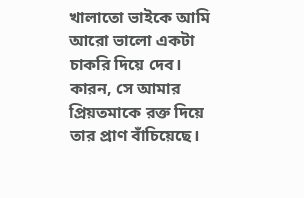খালাতো ভাইকে আমি আরো ভালো একটা চাকরি দিয়ে দেব। কারন, সে আমার প্রিয়তমাকে রক্ত দিয়ে তার প্রাণ বাঁচিয়েছে।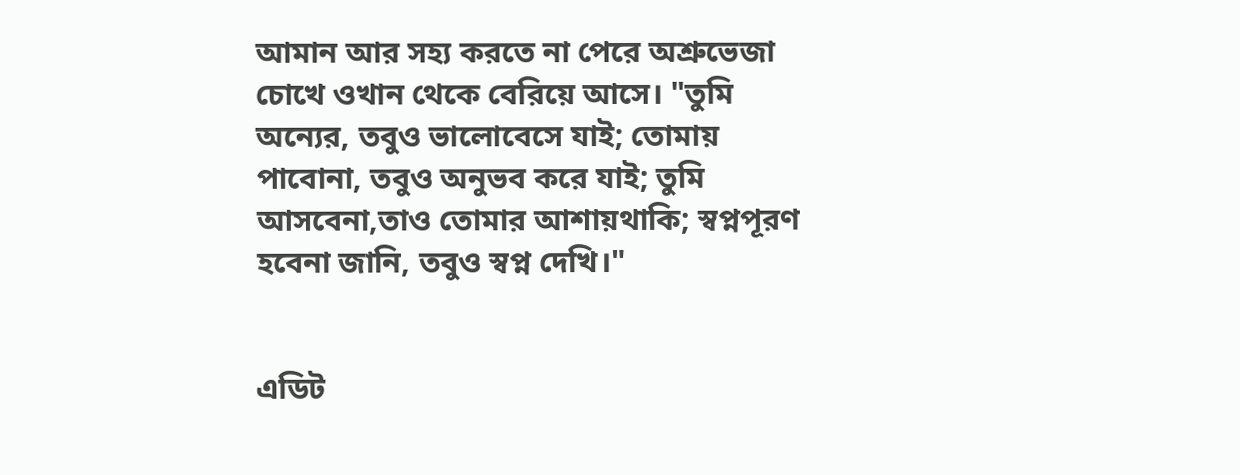আমান আর সহ্য করতে না পেরে অশ্রুভেজা চোখে ওখান থেকে বেরিয়ে আসে। "তুমি অন্যের, তবুও ভালোবেসে যাই; তোমায় পাবোনা, তবুও অনুভব করে যাই; তুমি আসবেনা,তাও তোমার আশায়থাকি; স্বপ্নপূরণ হবেনা জানি, তবুও স্বপ্ন দেখি।"


এডিট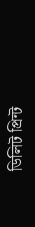ডিলিট প্রিন্ট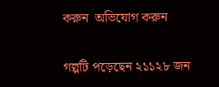করুন  অভিযোগ করুন

গল্পটি পড়েছেন ২১১২৮ জন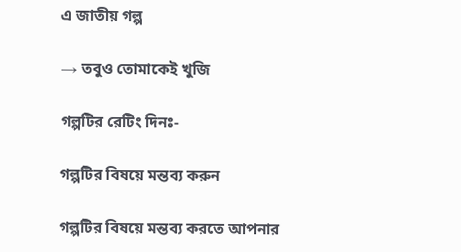এ জাতীয় গল্প

→ তবুও তোমাকেই খুজি

গল্পটির রেটিং দিনঃ-

গল্পটির বিষয়ে মন্তব্য করুন

গল্পটির বিষয়ে মন্তব্য করতে আপনার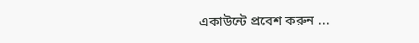একাউন্টে প্রবেশ করুন ...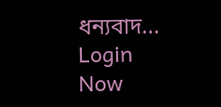ধন্যবাদ... Login Now